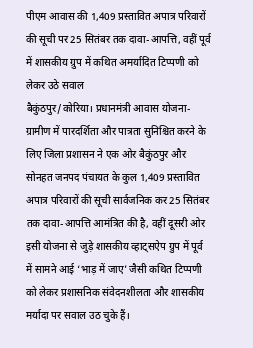पीएम आवास की 1,409 प्रस्तावित अपात्र परिवारों की सूची पर 25 सितंबर तक दावा-आपत्ति, वहीं पूर्व में शासकीय ग्रुप में कथित अमर्यादित टिप्पणी को लेकर उठे सवाल
बैकुंठपुर/कोरिया। प्रधानमंत्री आवास योजना-ग्रामीण में पारदर्शिता और पात्रता सुनिश्चित करने के लिए जिला प्रशासन ने एक ओर बैकुंठपुर और सोनहत जनपद पंचायत के कुल 1,409 प्रस्तावित अपात्र परिवारों की सूची सार्वजनिक कर 25 सितंबर तक दावा-आपत्ति आमंत्रित की है, वहीं दूसरी ओर इसी योजना से जुड़े शासकीय व्हाट्सऐप ग्रुप में पूर्व में सामने आई ‘भाड़ में जाए’ जैसी कथित टिप्पणी को लेकर प्रशासनिक संवेदनशीलता और शासकीय मर्यादा पर सवाल उठ चुके हैं।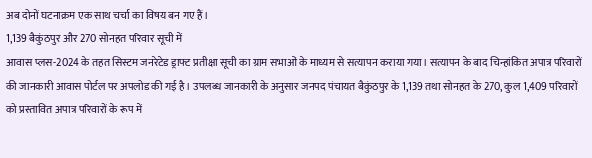अब दोनों घटनाक्रम एक साथ चर्चा का विषय बन गए हैं।
1,139 बैकुंठपुर और 270 सोनहत परिवार सूची में
आवास प्लस-2024 के तहत सिस्टम जनरेटेड ड्राफ्ट प्रतीक्षा सूची का ग्राम सभाओं के माध्यम से सत्यापन कराया गया। सत्यापन के बाद चिन्हांकित अपात्र परिवारों की जानकारी आवास पोर्टल पर अपलोड की गई है। उपलब्ध जानकारी के अनुसार जनपद पंचायत बैकुंठपुर के 1,139 तथा सोनहत के 270, कुल 1,409 परिवारों को प्रस्तावित अपात्र परिवारों के रूप में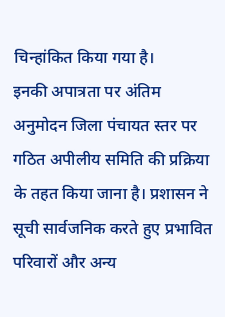चिन्हांकित किया गया है।
इनकी अपात्रता पर अंतिम अनुमोदन जिला पंचायत स्तर पर गठित अपीलीय समिति की प्रक्रिया के तहत किया जाना है। प्रशासन ने सूची सार्वजनिक करते हुए प्रभावित परिवारों और अन्य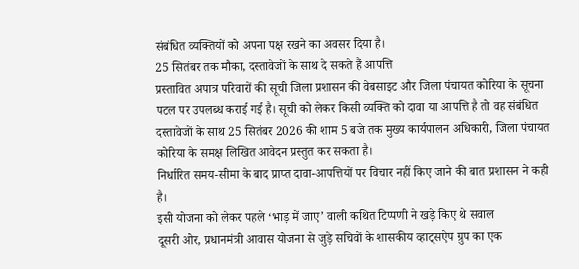संबंधित व्यक्तियों को अपना पक्ष रखने का अवसर दिया है।
25 सितंबर तक मौका, दस्तावेजों के साथ दे सकते हैं आपत्ति
प्रस्तावित अपात्र परिवारों की सूची जिला प्रशासन की वेबसाइट और जिला पंचायत कोरिया के सूचना पटल पर उपलब्ध कराई गई है। सूची को लेकर किसी व्यक्ति को दावा या आपत्ति है तो वह संबंधित दस्तावेजों के साथ 25 सितंबर 2026 की शाम 5 बजे तक मुख्य कार्यपालन अधिकारी, जिला पंचायत कोरिया के समक्ष लिखित आवेदन प्रस्तुत कर सकता है।
निर्धारित समय-सीमा के बाद प्राप्त दावा-आपत्तियों पर विचार नहीं किए जाने की बात प्रशासन ने कही है।
इसी योजना को लेकर पहले ‘भाड़ में जाए’ वाली कथित टिप्पणी ने खड़े किए थे सवाल
दूसरी ओर, प्रधानमंत्री आवास योजना से जुड़े सचिवों के शासकीय व्हाट्सऐप ग्रुप का एक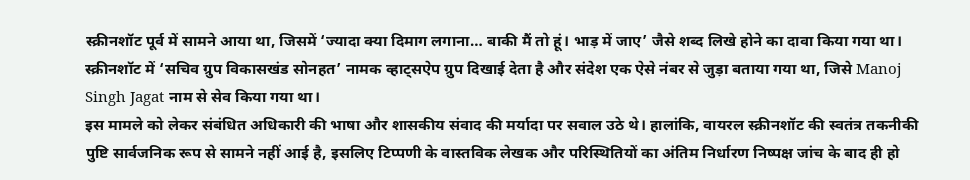स्क्रीनशॉट पूर्व में सामने आया था, जिसमें ‘ज्यादा क्या दिमाग लगाना… बाकी मैं तो हूं। भाड़ में जाए’ जैसे शब्द लिखे होने का दावा किया गया था। स्क्रीनशॉट में ‘सचिव ग्रुप विकासखंड सोनहत’ नामक व्हाट्सऐप ग्रुप दिखाई देता है और संदेश एक ऐसे नंबर से जुड़ा बताया गया था, जिसे Manoj Singh Jagat नाम से सेव किया गया था।
इस मामले को लेकर संबंधित अधिकारी की भाषा और शासकीय संवाद की मर्यादा पर सवाल उठे थे। हालांकि, वायरल स्क्रीनशॉट की स्वतंत्र तकनीकी पुष्टि सार्वजनिक रूप से सामने नहीं आई है, इसलिए टिप्पणी के वास्तविक लेखक और परिस्थितियों का अंतिम निर्धारण निष्पक्ष जांच के बाद ही हो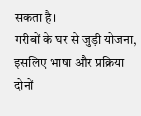सकता है।
गरीबों के घर से जुड़ी योजना, इसलिए भाषा और प्रक्रिया दोनों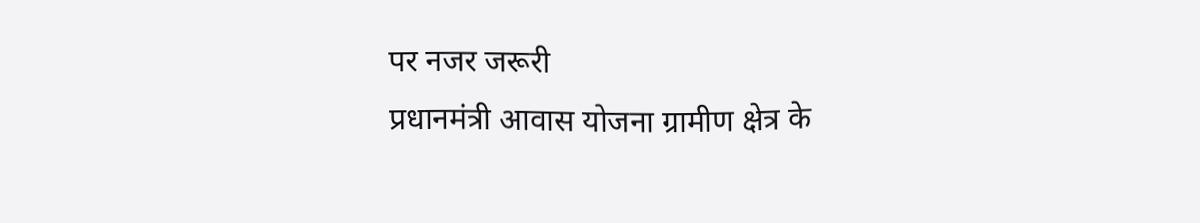पर नजर जरूरी
प्रधानमंत्री आवास योजना ग्रामीण क्षेत्र के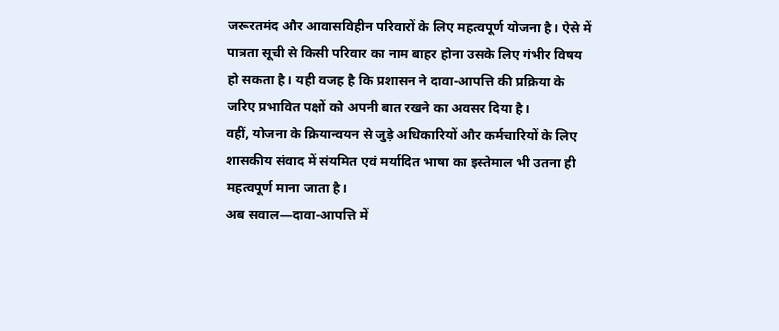जरूरतमंद और आवासविहीन परिवारों के लिए महत्वपूर्ण योजना है। ऐसे में पात्रता सूची से किसी परिवार का नाम बाहर होना उसके लिए गंभीर विषय हो सकता है। यही वजह है कि प्रशासन ने दावा-आपत्ति की प्रक्रिया के जरिए प्रभावित पक्षों को अपनी बात रखने का अवसर दिया है।
वहीं, योजना के क्रियान्वयन से जुड़े अधिकारियों और कर्मचारियों के लिए शासकीय संवाद में संयमित एवं मर्यादित भाषा का इस्तेमाल भी उतना ही महत्वपूर्ण माना जाता है।
अब सवाल—दावा-आपत्ति में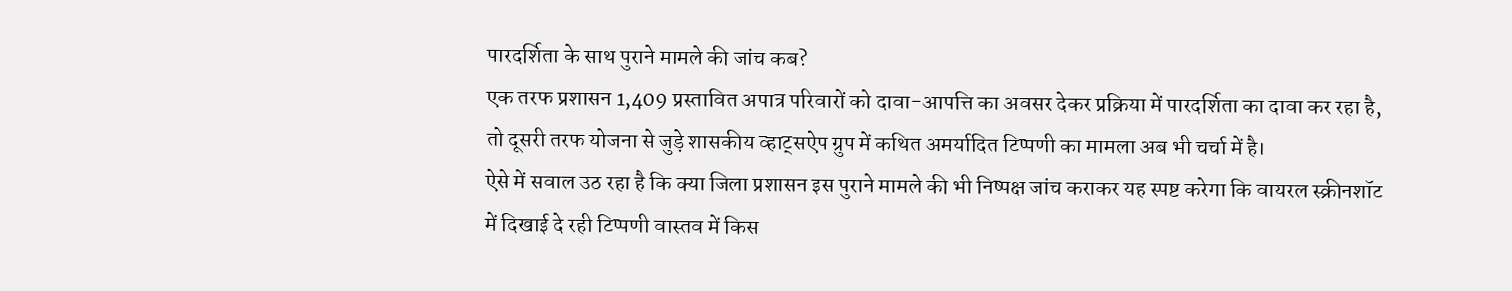पारदर्शिता के साथ पुराने मामले की जांच कब?
एक तरफ प्रशासन 1,409 प्रस्तावित अपात्र परिवारों को दावा-आपत्ति का अवसर देकर प्रक्रिया में पारदर्शिता का दावा कर रहा है, तो दूसरी तरफ योजना से जुड़े शासकीय व्हाट्सऐप ग्रुप में कथित अमर्यादित टिप्पणी का मामला अब भी चर्चा में है।
ऐसे में सवाल उठ रहा है कि क्या जिला प्रशासन इस पुराने मामले की भी निष्पक्ष जांच कराकर यह स्पष्ट करेगा कि वायरल स्क्रीनशॉट में दिखाई दे रही टिप्पणी वास्तव में किस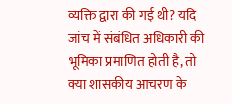व्यक्ति द्वारा की गई थी? यदि जांच में संबंधित अधिकारी की भूमिका प्रमाणित होती है, तो क्या शासकीय आचरण के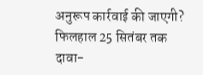अनुरूप कार्रवाई की जाएगी?
फिलहाल 25 सितंबर तक दावा-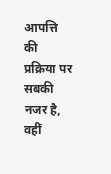आपत्ति की प्रक्रिया पर सबकी नजर है, वहीं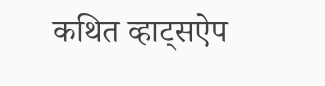कथित व्हाट्सऐप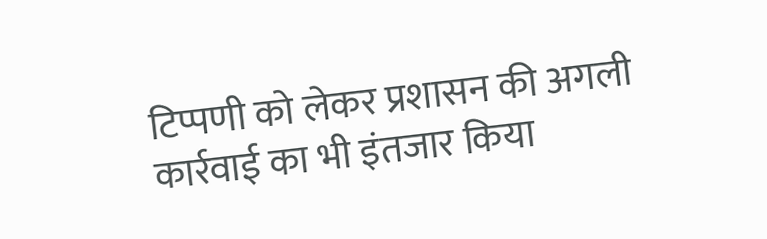टिप्पणी को लेकर प्रशासन की अगली कार्रवाई का भी इंतजार किया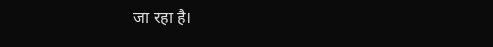जा रहा है।